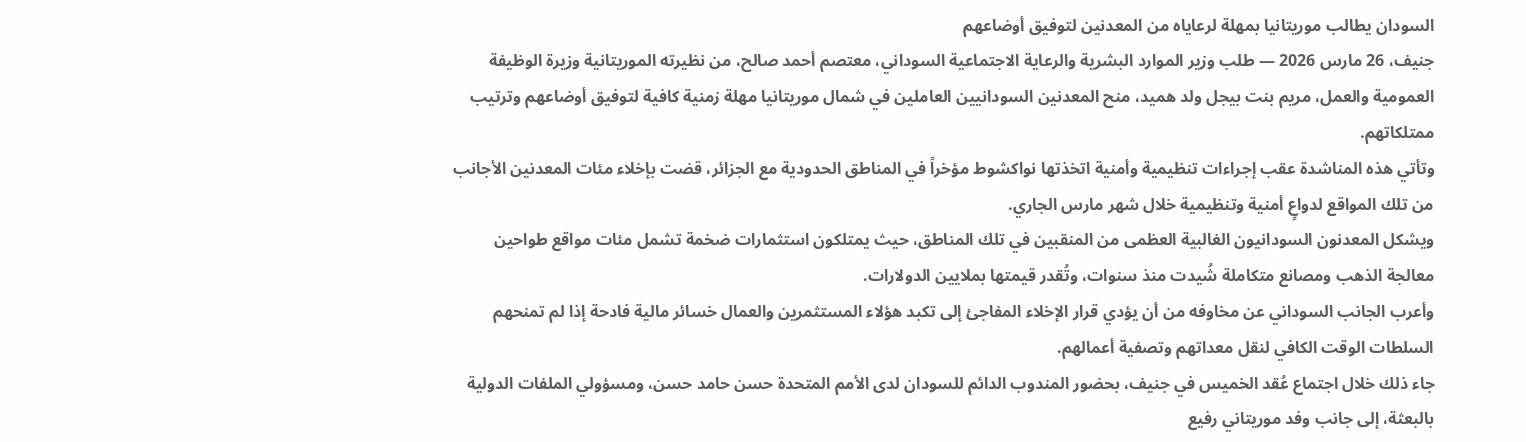السودان يطالب موريتانيا بمهلة لرعاياه من المعدنين لتوفيق أوضاعهم
جنيف، 26 مارس 2026 — طلب وزير الموارد البشرية والرعاية الاجتماعية السوداني، معتصم أحمد صالح، من نظيرته الموريتانية وزيرة الوظيفة العمومية والعمل، مريم بنت بيجل ولد هميد، منح المعدنين السودانيين العاملين في شمال موريتانيا مهلة زمنية كافية لتوفيق أوضاعهم وترتيب ممتلكاتهم.
وتأتي هذه المناشدة عقب إجراءات تنظيمية وأمنية اتخذتها نواكشوط مؤخراً في المناطق الحدودية مع الجزائر، قضت بإخلاء مئات المعدنين الأجانب من تلك المواقع لدواعٍ أمنية وتنظيمية خلال شهر مارس الجاري.
ويشكل المعدنون السودانيون الغالبية العظمى من المنقبين في تلك المناطق، حيث يمتلكون استثمارات ضخمة تشمل مئات مواقع طواحين معالجة الذهب ومصانع متكاملة شُيدت منذ سنوات، وتُقدر قيمتها بملايين الدولارات.
وأعرب الجانب السوداني عن مخاوفه من أن يؤدي قرار الإخلاء المفاجئ إلى تكبد هؤلاء المستثمرين والعمال خسائر مالية فادحة إذا لم تمنحهم السلطات الوقت الكافي لنقل معداتهم وتصفية أعمالهم.
جاء ذلك خلال اجتماع عُقد الخميس في جنيف، بحضور المندوب الدائم للسودان لدى الأمم المتحدة حسن حامد حسن، ومسؤولي الملفات الدولية بالبعثة، إلى جانب وفد موريتاني رفيع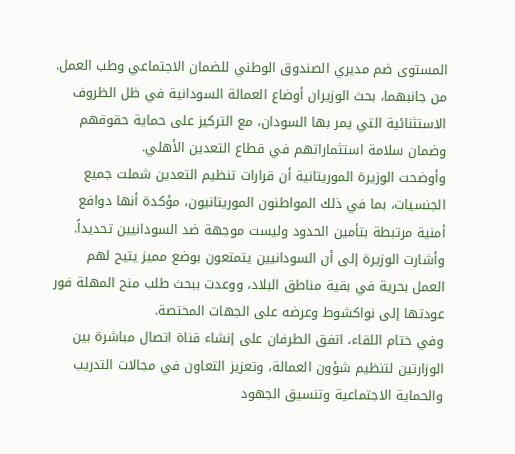المستوى ضم مديري الصندوق الوطني للضمان الاجتماعي وطب العمل.
من جانبهما، بحث الوزيران أوضاع العمالة السودانية في ظل الظروف الاستثنائية التي يمر بها السودان، مع التركيز على حماية حقوقهم وضمان سلامة استثماراتهم في قطاع التعدين الأهلي.
وأوضحت الوزيرة الموريتانية أن قرارات تنظيم التعدين شملت جميع الجنسيات، بما في ذلك المواطنون الموريتانيون، مؤكدة أنها دوافع أمنية مرتبطة بتأمين الحدود وليست موجهة ضد السودانيين تحديداً.
وأشارت الوزيرة إلى أن السودانيين يتمتعون بوضع مميز يتيح لهم العمل بحرية في بقية مناطق البلاد، ووعدت ببحث طلب منح المهلة فور عودتها إلى نواكشوط وعرضه على الجهات المختصة.
وفي ختام اللقاء، اتفق الطرفان على إنشاء قناة اتصال مباشرة بين الوزارتين لتنظيم شؤون العمالة، وتعزيز التعاون في مجالات التدريب والحماية الاجتماعية وتنسيق الجهود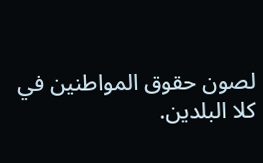لصون حقوق المواطنين في كلا البلدين.